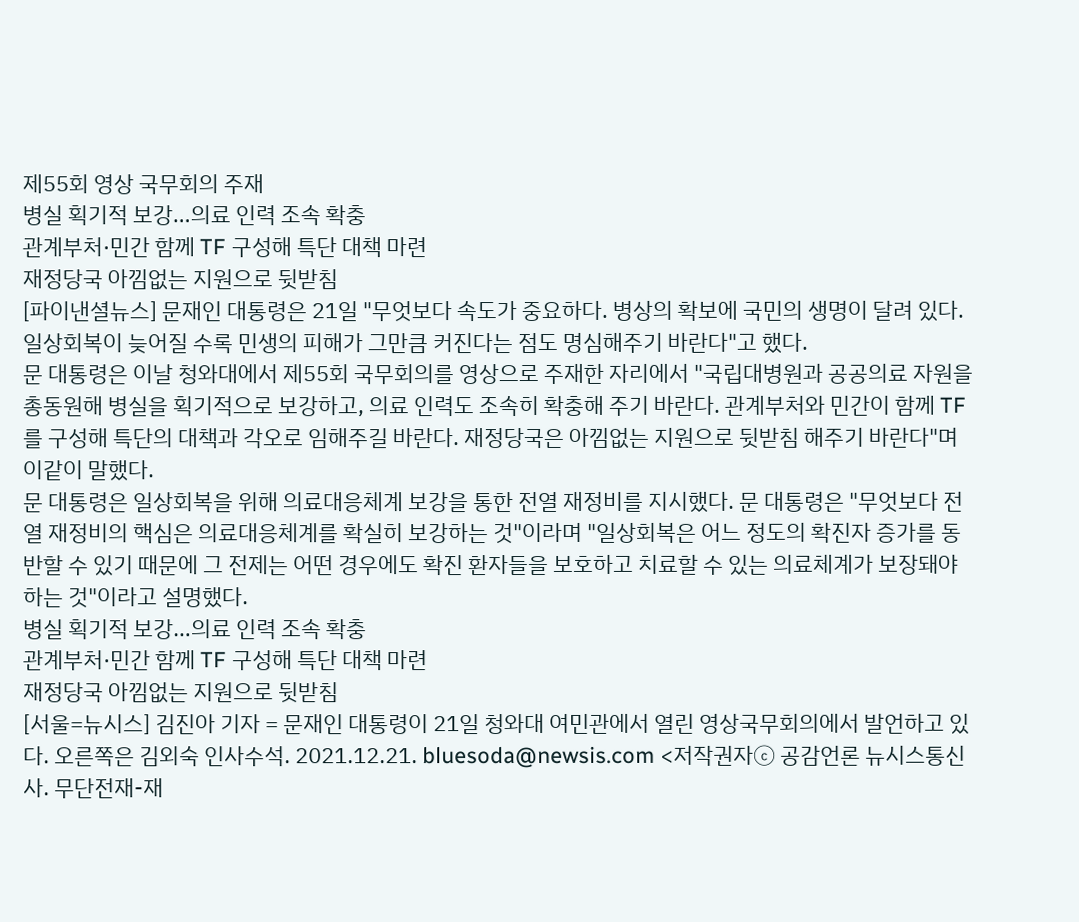제55회 영상 국무회의 주재
병실 획기적 보강…의료 인력 조속 확충
관계부처·민간 함께 TF 구성해 특단 대책 마련
재정당국 아낌없는 지원으로 뒷받침
[파이낸셜뉴스] 문재인 대통령은 21일 "무엇보다 속도가 중요하다. 병상의 확보에 국민의 생명이 달려 있다. 일상회복이 늦어질 수록 민생의 피해가 그만큼 커진다는 점도 명심해주기 바란다"고 했다.
문 대통령은 이날 청와대에서 제55회 국무회의를 영상으로 주재한 자리에서 "국립대병원과 공공의료 자원을 총동원해 병실을 획기적으로 보강하고, 의료 인력도 조속히 확충해 주기 바란다. 관계부처와 민간이 함께 TF를 구성해 특단의 대책과 각오로 임해주길 바란다. 재정당국은 아낌없는 지원으로 뒷받침 해주기 바란다"며 이같이 말했다.
문 대통령은 일상회복을 위해 의료대응체계 보강을 통한 전열 재정비를 지시했다. 문 대통령은 "무엇보다 전열 재정비의 핵심은 의료대응체계를 확실히 보강하는 것"이라며 "일상회복은 어느 정도의 확진자 증가를 동반할 수 있기 때문에 그 전제는 어떤 경우에도 확진 환자들을 보호하고 치료할 수 있는 의료체계가 보장돼야 하는 것"이라고 설명했다.
병실 획기적 보강…의료 인력 조속 확충
관계부처·민간 함께 TF 구성해 특단 대책 마련
재정당국 아낌없는 지원으로 뒷받침
[서울=뉴시스] 김진아 기자 = 문재인 대통령이 21일 청와대 여민관에서 열린 영상국무회의에서 발언하고 있다. 오른쪽은 김외숙 인사수석. 2021.12.21. bluesoda@newsis.com <저작권자ⓒ 공감언론 뉴시스통신사. 무단전재-재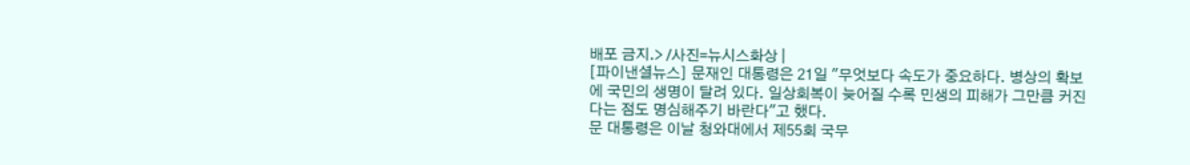배포 금지.> /사진=뉴시스화상 |
[파이낸셜뉴스] 문재인 대통령은 21일 "무엇보다 속도가 중요하다. 병상의 확보에 국민의 생명이 달려 있다. 일상회복이 늦어질 수록 민생의 피해가 그만큼 커진다는 점도 명심해주기 바란다"고 했다.
문 대통령은 이날 청와대에서 제55회 국무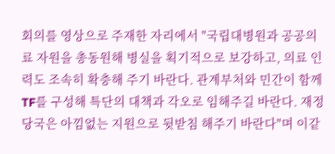회의를 영상으로 주재한 자리에서 "국립대병원과 공공의료 자원을 총동원해 병실을 획기적으로 보강하고, 의료 인력도 조속히 확충해 주기 바란다. 관계부처와 민간이 함께 TF를 구성해 특단의 대책과 각오로 임해주길 바란다. 재정당국은 아낌없는 지원으로 뒷받침 해주기 바란다"며 이같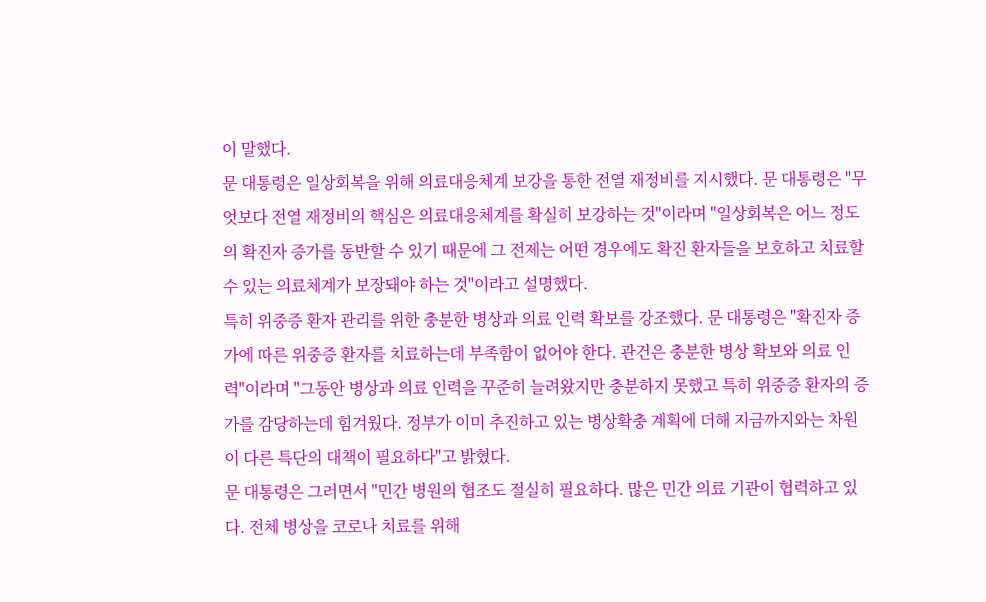이 말했다.
문 대통령은 일상회복을 위해 의료대응체계 보강을 통한 전열 재정비를 지시했다. 문 대통령은 "무엇보다 전열 재정비의 핵심은 의료대응체계를 확실히 보강하는 것"이라며 "일상회복은 어느 정도의 확진자 증가를 동반할 수 있기 때문에 그 전제는 어떤 경우에도 확진 환자들을 보호하고 치료할 수 있는 의료체계가 보장돼야 하는 것"이라고 설명했다.
특히 위중증 환자 관리를 위한 충분한 병상과 의료 인력 확보를 강조했다. 문 대통령은 "확진자 증가에 따른 위중증 환자를 치료하는데 부족함이 없어야 한다. 관건은 충분한 병상 확보와 의료 인력"이라며 "그동안 병상과 의료 인력을 꾸준히 늘려왔지만 충분하지 못했고 특히 위중증 환자의 증가를 감당하는데 힘겨웠다. 정부가 이미 추진하고 있는 병상확충 계획에 더해 지금까지와는 차원이 다른 특단의 대책이 필요하다"고 밝혔다.
문 대통령은 그러면서 "민간 병원의 협조도 절실히 필요하다. 많은 민간 의료 기관이 협력하고 있다. 전체 병상을 코로나 치료를 위해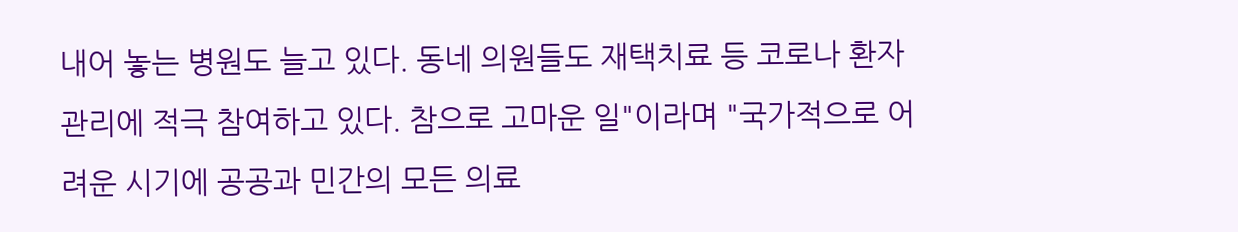내어 놓는 병원도 늘고 있다. 동네 의원들도 재택치료 등 코로나 환자 관리에 적극 참여하고 있다. 참으로 고마운 일"이라며 "국가적으로 어려운 시기에 공공과 민간의 모든 의료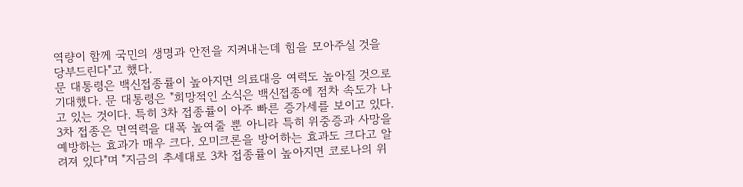역량이 함께 국민의 생명과 안전을 지켜내는데 힘을 모아주실 것을 당부드린다"고 했다.
문 대통령은 백신접종률이 높아지면 의료대응 여력도 높아질 것으로 기대했다. 문 대통령은 "희망적인 소식은 백신접종에 점차 속도가 나고 있는 것이다. 특히 3차 접종률이 아주 빠른 증가세를 보이고 있다. 3차 접종은 면역력을 대폭 높여줄 뿐 아니라 특히 위중증과 사망을 예방하는 효과가 매우 크다. 오미크론을 방어하는 효과도 크다고 알려져 있다"며 "지금의 추세대로 3차 접종률이 높아지면 코로나의 위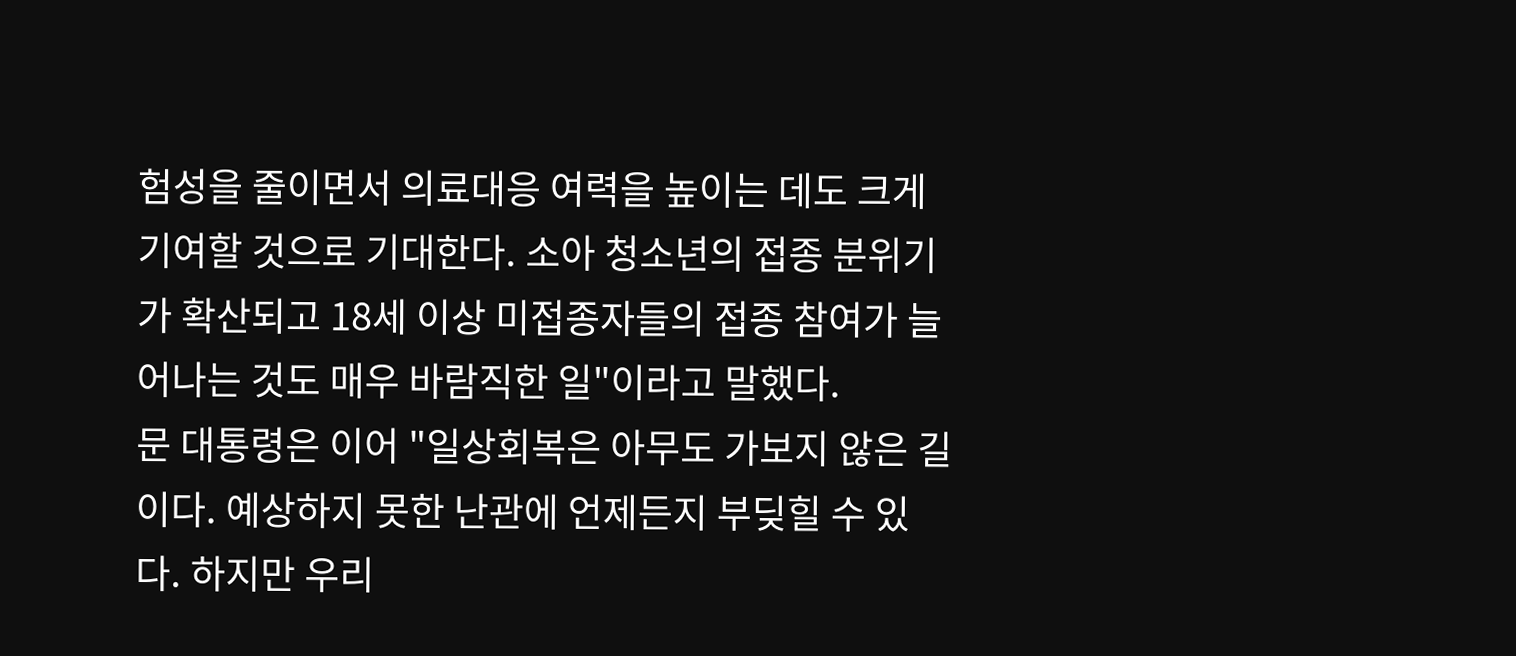험성을 줄이면서 의료대응 여력을 높이는 데도 크게 기여할 것으로 기대한다. 소아 청소년의 접종 분위기가 확산되고 18세 이상 미접종자들의 접종 참여가 늘어나는 것도 매우 바람직한 일"이라고 말했다.
문 대통령은 이어 "일상회복은 아무도 가보지 않은 길이다. 예상하지 못한 난관에 언제든지 부딪힐 수 있다. 하지만 우리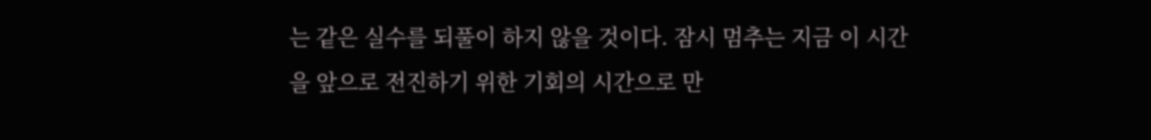는 같은 실수를 되풀이 하지 않을 것이다. 잠시 멈추는 지금 이 시간을 앞으로 전진하기 위한 기회의 시간으로 만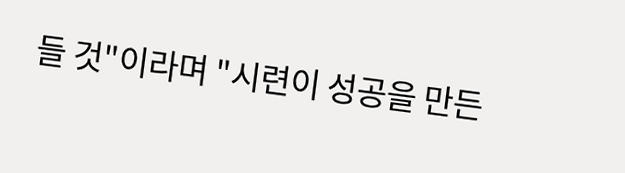들 것"이라며 "시련이 성공을 만든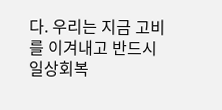다. 우리는 지금 고비를 이겨내고 반드시 일상회복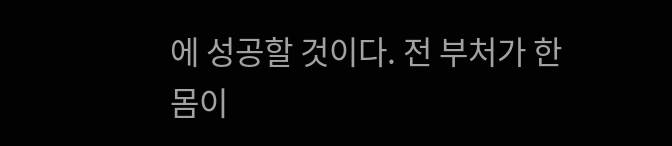에 성공할 것이다. 전 부처가 한몸이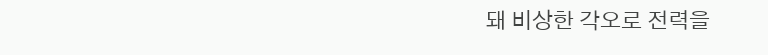돼 비상한 각오로 전력을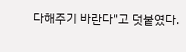다해주기 바란다"고 덧붙였다.